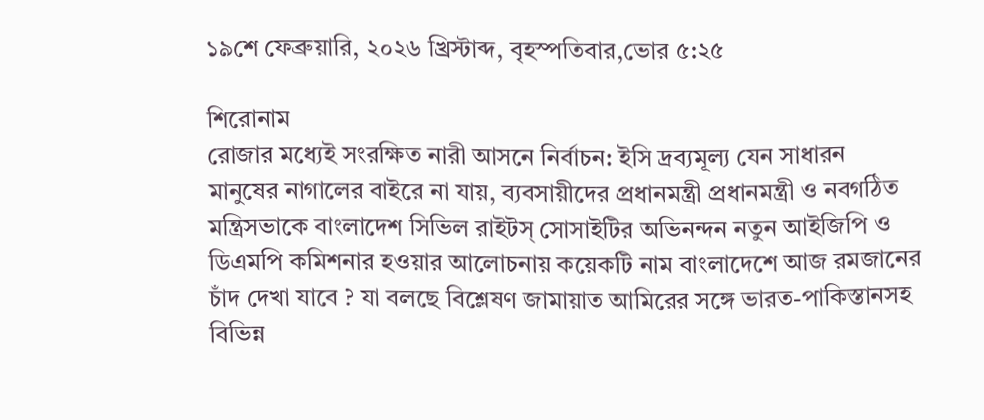১৯শে ফেব্রুয়ারি, ২০২৬ খ্রিস্টাব্দ, বৃহস্পতিবার,ভোর ৫:২৫

শিরোনাম
রোজার মধ্যেই সংরক্ষিত নারী আসনে নির্বাচন: ইসি দ্রব্যমূল্য যেন সাধারন মানুষের নাগালের বাইরে না যায়, ব্যবসায়ীদের প্রধানমন্ত্রী প্রধানমন্ত্রী ও নবগঠিত মন্ত্রিসভাকে বাংলাদেশ সিভিল রাইটস্ সোসাইটির অভিনন্দন নতুন আইজিপি ও ডিএমপি কমিশনার হওয়ার আলোচনায় কয়েকটি নাম বাংলাদেশে আজ রমজানের চাঁদ দেখা যাবে ? যা বলছে বিশ্লেষণ জামায়াত আমিরের সঙ্গে ভারত-পাকিস্তানসহ বিভিন্ন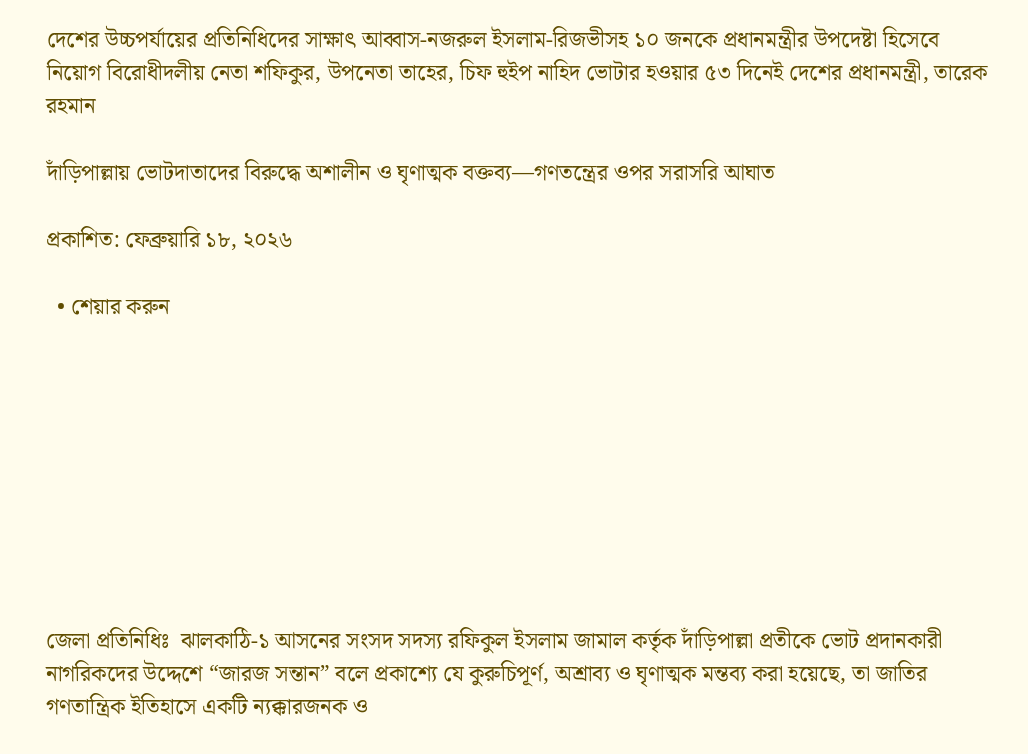দেশের উচ্চপর্যায়ের প্রতিনিধিদের সাক্ষাৎ আব্বাস-নজরুল ইসলাম-রিজভীসহ ১০ জনকে প্রধানমন্ত্রীর উপদেষ্টা হিসেবে নিয়োগ বিরোধীদলীয় নেতা শফিকুর, উপনেতা তাহের, চিফ হুইপ নাহিদ ভোটার হওয়ার ৫৩ দিনেই দেশের প্রধানমন্ত্রী, তারেক রহমান

দাঁড়িপাল্লায় ভোটদাতাদের বিরুদ্ধে অশালীন ও ঘৃণাত্মক বক্তব্য—গণতন্ত্রের ওপর সরাসরি আঘাত

প্রকাশিত: ফেব্রুয়ারি ১৮, ২০২৬

  • শেয়ার করুন









জেলা প্রতিনিধিঃ  ঝালকাঠি-১ আসনের সংসদ সদস্য রফিকুল ইসলাম জামাল কর্তৃক দাঁড়িপাল্লা প্রতীকে ভোট প্রদানকারী নাগরিকদের উদ্দেশে “জারজ সন্তান” বলে প্রকাশ্যে যে কুরুচিপূর্ণ, অশ্রাব্য ও ঘৃণাত্মক মন্তব্য করা হয়েছে, তা জাতির গণতান্ত্রিক ইতিহাসে একটি ন্যক্কারজনক ও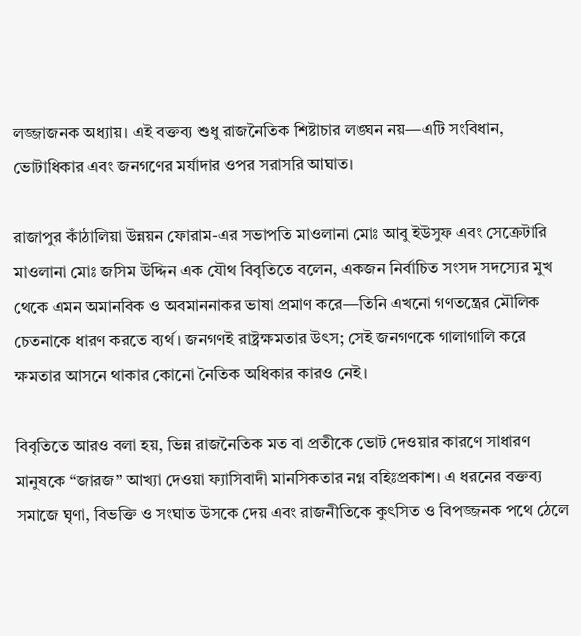লজ্জাজনক অধ্যায়। এই বক্তব্য শুধু রাজনৈতিক শিষ্টাচার লঙ্ঘন নয়—এটি সংবিধান, ভোটাধিকার এবং জনগণের মর্যাদার ওপর সরাসরি আঘাত।

রাজাপুর কাঁঠালিয়া উন্নয়ন ফোরাম-এর সভাপতি মাওলানা মোঃ আবু ইউসুফ এবং সেক্রেটারি মাওলানা মোঃ জসিম উদ্দিন এক যৌথ বিবৃতিতে বলেন, একজন নির্বাচিত সংসদ সদস্যের মুখ থেকে এমন অমানবিক ও অবমাননাকর ভাষা প্রমাণ করে—তিনি এখনো গণতন্ত্রের মৌলিক চেতনাকে ধারণ করতে ব্যর্থ। জনগণই রাষ্ট্রক্ষমতার উৎস; সেই জনগণকে গালাগালি করে ক্ষমতার আসনে থাকার কোনো নৈতিক অধিকার কারও নেই।

বিবৃতিতে আরও বলা হয়, ভিন্ন রাজনৈতিক মত বা প্রতীকে ভোট দেওয়ার কারণে সাধারণ মানুষকে “জারজ” আখ্যা দেওয়া ফ্যাসিবাদী মানসিকতার নগ্ন বহিঃপ্রকাশ। এ ধরনের বক্তব্য সমাজে ঘৃণা, বিভক্তি ও সংঘাত উসকে দেয় এবং রাজনীতিকে কুৎসিত ও বিপজ্জনক পথে ঠেলে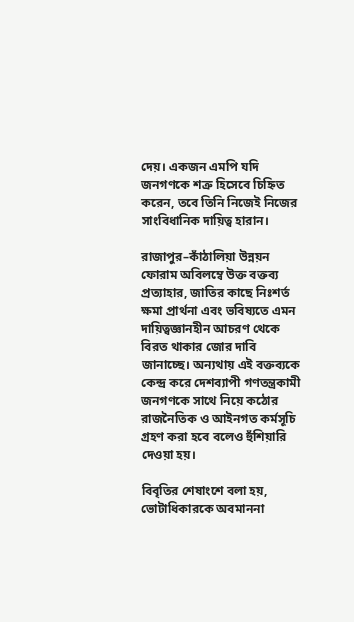দেয়। একজন এমপি যদি জনগণকে শত্রু হিসেবে চিহ্নিত করেন, তবে তিনি নিজেই নিজের সাংবিধানিক দায়িত্ব হারান।

রাজাপুর–কাঁঠালিয়া উন্নয়ন ফোরাম অবিলম্বে উক্ত বক্তব্য প্রত্যাহার, জাতির কাছে নিঃশর্ত ক্ষমা প্রার্থনা এবং ভবিষ্যতে এমন দায়িত্বজ্ঞানহীন আচরণ থেকে বিরত থাকার জোর দাবি জানাচ্ছে। অন্যথায় এই বক্তব্যকে কেন্দ্র করে দেশব্যাপী গণতন্ত্রকামী জনগণকে সাথে নিয়ে কঠোর রাজনৈতিক ও আইনগত কর্মসূচি গ্রহণ করা হবে বলেও হুঁশিয়ারি দেওয়া হয়।

বিবৃতির শেষাংশে বলা হয়, ভোটাধিকারকে অবমাননা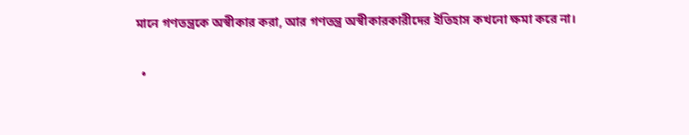মানে গণতন্ত্রকে অস্বীকার করা, আর গণতন্ত্র অস্বীকারকারীদের ইতিহাস কখনো ক্ষমা করে না।

  •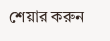শেয়ার করুন